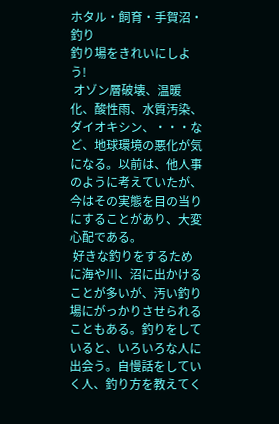ホタル・飼育・手賀沼・釣り
釣り場をきれいにしよう!
 オゾン層破壊、温暖化、酸性雨、水質汚染、ダイオキシン、・・・など、地球環境の悪化が気になる。以前は、他人事のように考えていたが、今はその実態を目の当りにすることがあり、大変心配である。
 好きな釣りをするために海や川、沼に出かけることが多いが、汚い釣り場にがっかりさせられることもある。釣りをしていると、いろいろな人に出会う。自慢話をしていく人、釣り方を教えてく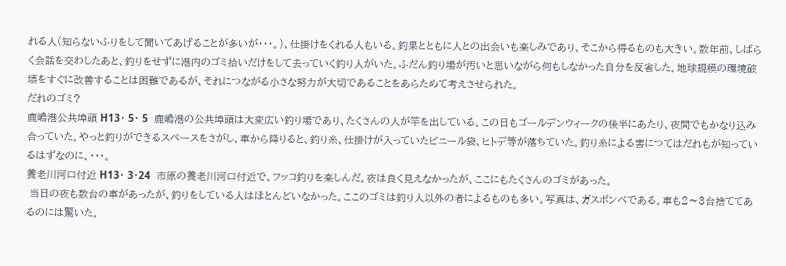れる人(知らないふりをして聞いてあげることが多いが・・・。)、仕掛けをくれる人もいる。釣果とともに人との出会いも楽しみであり、そこから得るものも大きい。数年前、しばらく会話を交わしたあと、釣りをせずに港内のゴミ拾いだけをして去っていく釣り人がいた。ふだん釣り場が汚いと思いながら何もしなかった自分を反省した。地球規模の環境破壊をすぐに改善することは困難であるが、それにつながる小さな努力が大切であることをあらためて考えさせられた。
だれのゴミ?
鹿嶋港公共埠頭 H13・ 5・ 5  鹿嶋港の公共埠頭は大変広い釣り場であり、たくさんの人が竿を出している。この日もゴールデンウィークの後半にあたり、夜間でもかなり込み合っていた。やっと釣りができるスペースをさがし、車から降りると、釣り糸、仕掛けが入っていたビニール袋、ヒトデ等が落ちていた。釣り糸による害につてはだれもが知っているはずなのに、・・・。
養老川河口付近 H13・ 3・24  市原の養老川河口付近で、フッコ釣りを楽しんだ。夜は良く見えなかったが、ここにもたくさんのゴミがあった。
 当日の夜も数台の車があったが、釣りをしている人はほとんどいなかった。ここのゴミは釣り人以外の者によるものも多い。写真は、ガスボンベである。車も2〜3台捨ててあるのには驚いた。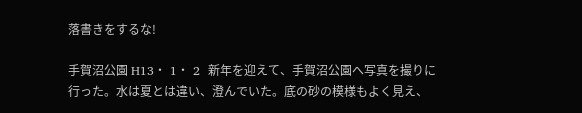落書きをするな!

手賀沼公園 H13・ 1・ 2  新年を迎えて、手賀沼公園へ写真を撮りに行った。水は夏とは違い、澄んでいた。底の砂の模様もよく見え、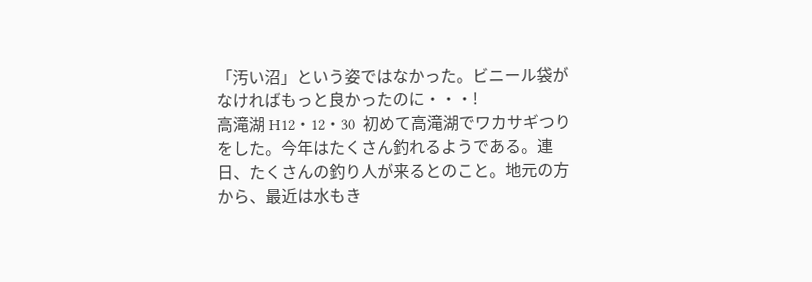「汚い沼」という姿ではなかった。ビニール袋がなければもっと良かったのに・・・!
高滝湖 H12・12・30  初めて高滝湖でワカサギつりをした。今年はたくさん釣れるようである。連日、たくさんの釣り人が来るとのこと。地元の方から、最近は水もき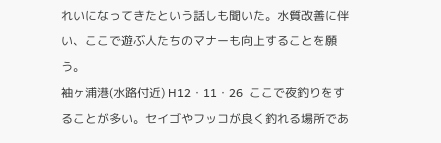れいになってきたという話しも聞いた。水質改善に伴い、ここで遊ぶ人たちのマナーも向上することを願う。
袖ヶ浦港(水路付近) H12・11・26  ここで夜釣りをすることが多い。セイゴやフッコが良く釣れる場所であ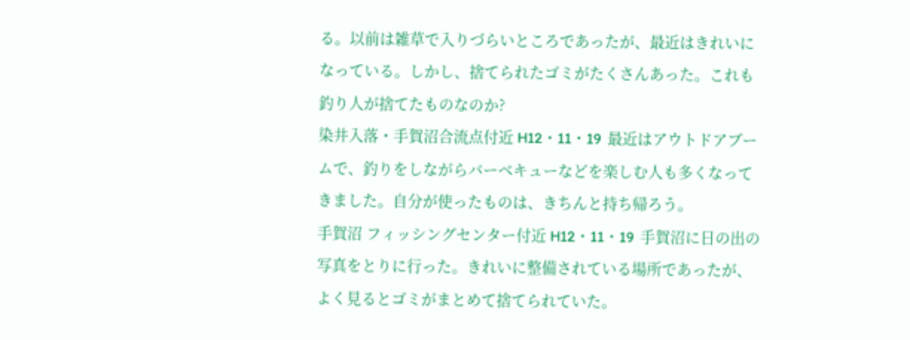る。以前は雑草で入りづらいところであったが、最近はきれいになっている。しかし、捨てられたゴミがたくさんあった。これも釣り人が捨てたものなのか?
染井入落・手賀沼合流点付近 H12・11・19  最近はアウトドアブームで、釣りをしながらバーベキューなどを楽しむ人も多くなってきました。自分が使ったものは、きちんと持ち帰ろう。
手賀沼 フィッシングセンター付近 H12・11・19  手賀沼に日の出の写真をとりに行った。きれいに整備されている場所であったが、よく見るとゴミがまとめて捨てられていた。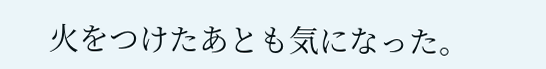火をつけたあとも気になった。